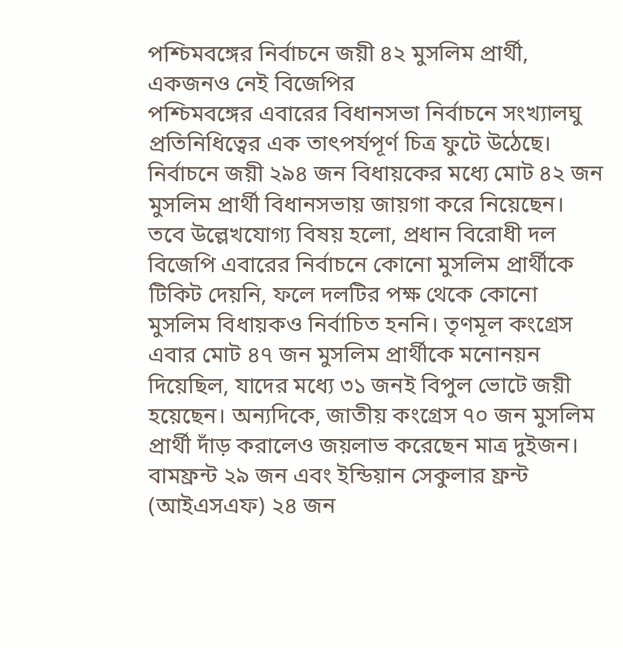পশ্চিমবঙ্গের নির্বাচনে জয়ী ৪২ মুসলিম প্রার্থী, একজনও নেই বিজেপির
পশ্চিমবঙ্গের এবারের বিধানসভা নির্বাচনে সংখ্যালঘু প্রতিনিধিত্বের এক তাৎপর্যপূর্ণ চিত্র ফুটে উঠেছে। নির্বাচনে জয়ী ২৯৪ জন বিধায়কের মধ্যে মোট ৪২ জন মুসলিম প্রার্থী বিধানসভায় জায়গা করে নিয়েছেন। তবে উল্লেখযোগ্য বিষয় হলো, প্রধান বিরোধী দল বিজেপি এবারের নির্বাচনে কোনো মুসলিম প্রার্থীকে টিকিট দেয়নি, ফলে দলটির পক্ষ থেকে কোনো মুসলিম বিধায়কও নির্বাচিত হননি। তৃণমূল কংগ্রেস এবার মোট ৪৭ জন মুসলিম প্রার্থীকে মনোনয়ন দিয়েছিল, যাদের মধ্যে ৩১ জনই বিপুল ভোটে জয়ী হয়েছেন। অন্যদিকে, জাতীয় কংগ্রেস ৭০ জন মুসলিম প্রার্থী দাঁড় করালেও জয়লাভ করেছেন মাত্র দুইজন। বামফ্রন্ট ২৯ জন এবং ইন্ডিয়ান সেকুলার ফ্রন্ট (আইএসএফ) ২৪ জন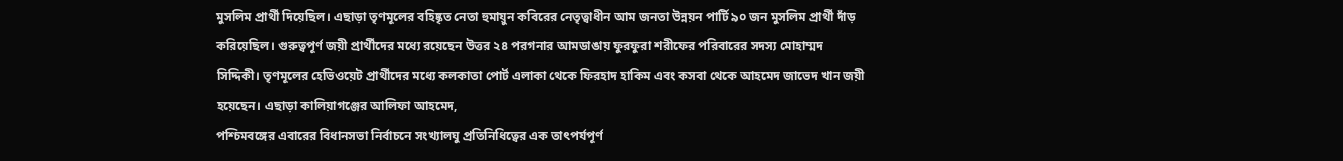মুসলিম প্রার্থী দিয়েছিল। এছাড়া তৃণমূলের বহিষ্কৃত নেতা হুমায়ুন কবিরের নেতৃত্বাধীন আম জনতা উন্নয়ন পার্টি ৯০ জন মুসলিম প্রার্থী দাঁড় করিয়েছিল। গুরুত্বপূর্ণ জয়ী প্রার্থীদের মধ্যে রয়েছেন উত্তর ২৪ পরগনার আমডাঙায় ফুরফুরা শরীফের পরিবারের সদস্য মোহাম্মদ সিদ্দিকী। তৃণমূলের হেভিওয়েট প্রার্থীদের মধ্যে কলকাতা পোর্ট এলাকা থেকে ফিরহাদ হাকিম এবং কসবা থেকে আহমেদ জাভেদ খান জয়ী হয়েছেন। এছাড়া কালিয়াগঞ্জের আলিফা আহমেদ,
পশ্চিমবঙ্গের এবারের বিধানসভা নির্বাচনে সংখ্যালঘু প্রতিনিধিত্বের এক তাৎপর্যপূর্ণ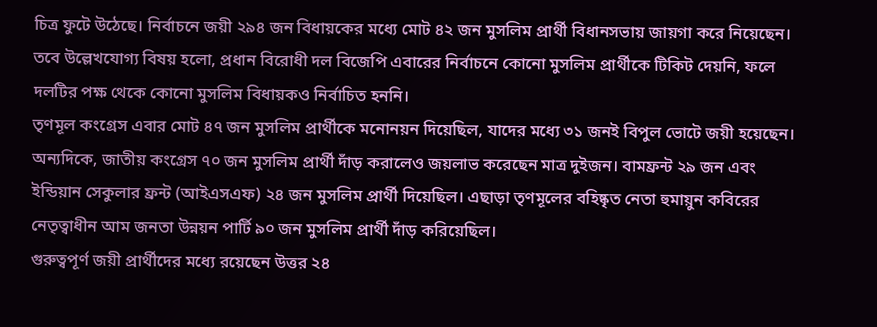চিত্র ফুটে উঠেছে। নির্বাচনে জয়ী ২৯৪ জন বিধায়কের মধ্যে মোট ৪২ জন মুসলিম প্রার্থী বিধানসভায় জায়গা করে নিয়েছেন। তবে উল্লেখযোগ্য বিষয় হলো, প্রধান বিরোধী দল বিজেপি এবারের নির্বাচনে কোনো মুসলিম প্রার্থীকে টিকিট দেয়নি, ফলে দলটির পক্ষ থেকে কোনো মুসলিম বিধায়কও নির্বাচিত হননি।
তৃণমূল কংগ্রেস এবার মোট ৪৭ জন মুসলিম প্রার্থীকে মনোনয়ন দিয়েছিল, যাদের মধ্যে ৩১ জনই বিপুল ভোটে জয়ী হয়েছেন। অন্যদিকে, জাতীয় কংগ্রেস ৭০ জন মুসলিম প্রার্থী দাঁড় করালেও জয়লাভ করেছেন মাত্র দুইজন। বামফ্রন্ট ২৯ জন এবং ইন্ডিয়ান সেকুলার ফ্রন্ট (আইএসএফ) ২৪ জন মুসলিম প্রার্থী দিয়েছিল। এছাড়া তৃণমূলের বহিষ্কৃত নেতা হুমায়ুন কবিরের নেতৃত্বাধীন আম জনতা উন্নয়ন পার্টি ৯০ জন মুসলিম প্রার্থী দাঁড় করিয়েছিল।
গুরুত্বপূর্ণ জয়ী প্রার্থীদের মধ্যে রয়েছেন উত্তর ২৪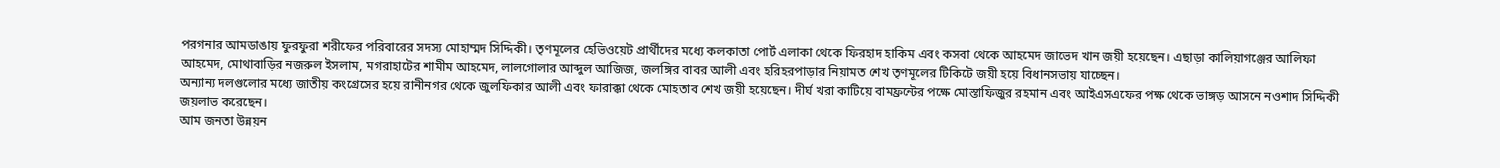পরগনার আমডাঙায় ফুরফুরা শরীফের পরিবারের সদস্য মোহাম্মদ সিদ্দিকী। তৃণমূলের হেভিওয়েট প্রার্থীদের মধ্যে কলকাতা পোর্ট এলাকা থেকে ফিরহাদ হাকিম এবং কসবা থেকে আহমেদ জাভেদ খান জয়ী হয়েছেন। এছাড়া কালিয়াগঞ্জের আলিফা আহমেদ, মোথাবাড়ির নজরুল ইসলাম, মগরাহাটের শামীম আহমেদ, লালগোলার আব্দুল আজিজ, জলঙ্গির বাবর আলী এবং হরিহরপাড়ার নিয়ামত শেখ তৃণমূলের টিকিটে জয়ী হয়ে বিধানসভায় যাচ্ছেন।
অন্যান্য দলগুলোর মধ্যে জাতীয় কংগ্রেসের হয়ে রানীনগর থেকে জুলফিকার আলী এবং ফারাক্কা থেকে মোহতাব শেখ জয়ী হয়েছেন। দীর্ঘ খরা কাটিয়ে বামফ্রন্টের পক্ষে মোস্তাফিজুর রহমান এবং আইএসএফের পক্ষ থেকে ভাঙ্গড় আসনে নওশাদ সিদ্দিকী জয়লাভ করেছেন।
আম জনতা উন্নয়ন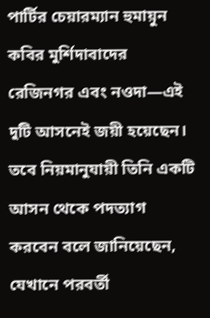পার্টির চেয়ারম্যান হুমায়ুন কবির মুর্শিদাবাদের রেজিনগর এবং নওদা—এই দুটি আসনেই জয়ী হয়েছেন। তবে নিয়মানুযায়ী তিনি একটি আসন থেকে পদত্যাগ করবেন বলে জানিয়েছেন, যেখানে পরবর্তী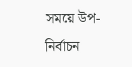সময়ে উপ-নির্বাচন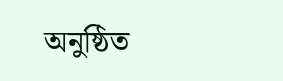অনুষ্ঠিত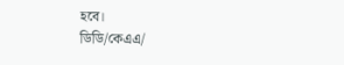হবে।
ডিডি/কেএএ/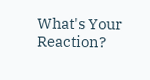What's Your Reaction?